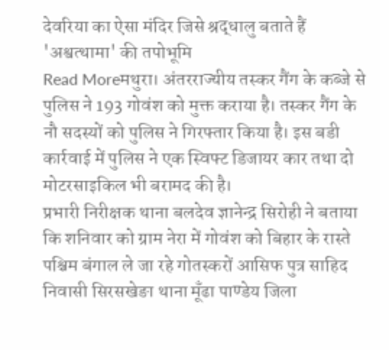देवरिया का ऐसा मंदिर जिसे श्रद्धालु बताते हैं 'अश्वत्थामा' की तपोभूमि
Read Moreमथुरा। अंतरराज्यीय तस्कर गैंग के कब्जे से पुलिस ने 193 गोवंश को मुक्त कराया है। तस्कर गैंग के नौ सदस्यों को पुलिस ने गिरफ्तार किया है। इस बडी कार्रवाई में पुलिस ने एक स्विफ्ट डिजायर कार तथा दो मोटरसाइकिल भी बरामद की है।
प्रभारी निरीक्षक थाना बलदेव ज्ञानेन्द्र सिरोही ने बताया कि शनिवार को ग्राम नेरा में गोवंश को बिहार के रास्ते पश्चिम बंगाल ले जा रहे गोतस्करों आसिफ पुत्र साहिद निवासी सिरसखेङा थाना मूँढा पाण्डेय जिला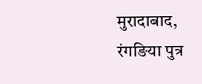मुरादाबाद, रंगङिया पुत्र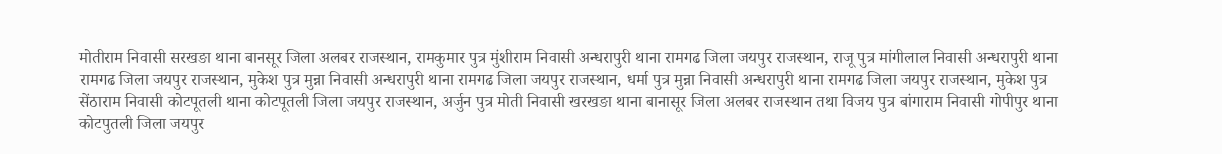मोतीराम निवासी सरखङा थाना बानसूर जिला अलबर राजस्थान, रामकुमार पुत्र मुंशीराम निवासी अन्धरापुरी थाना रामगढ जिला जयपुर राजस्थान, राजू पुत्र मांगीलाल निवासी अन्धरापुरी थाना रामगढ जिला जयपुर राजस्थान, मुकेश पुत्र मुन्ना निवासी अन्धरापुरी थाना रामगढ जिला जयपुर राजस्थान, धर्मा पुत्र मुन्ना निवासी अन्धरापुरी थाना रामगढ जिला जयपुर राजस्थान, मुकेश पुत्र सेंठाराम निवासी कोटपूतली थाना कोटपूतली जिला जयपुर राजस्थान, अर्जुन पुत्र मोती निवासी खरखङा थाना बानासूर जिला अलबर राजस्थान तथा विजय पुत्र बांगाराम निवासी गोपीपुर थाना कोटपुतली जिला जयपुर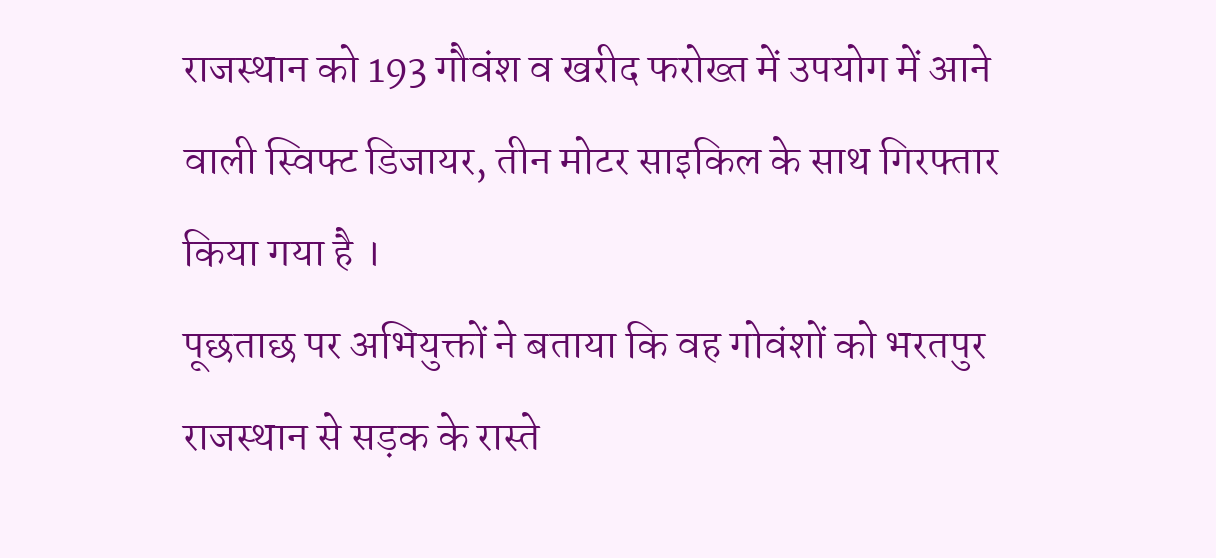राजस्थान को 193 गौवंश व खरीद फरोख्त में उपयोग में आने वाली स्विफ्ट डिजायर, तीन मोटर साइकिल के साथ गिरफ्तार किया गया है ।
पूछताछ पर अभियुक्तों ने बताया कि वह गोवंशों को भरतपुर राजस्थान से सड़क के रास्ते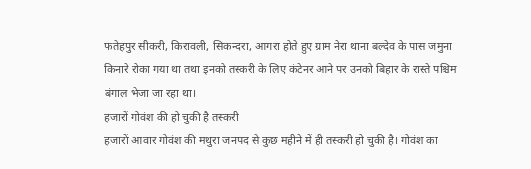फतेहपुर सीकरी, किरावली, सिकन्दरा, आगरा होते हुए ग्राम नेरा थाना बल्देव के पास जमुना किनारे रोका गया था तथा इनको तस्करी के लिए कंटेनर आने पर उनको बिहार के रास्ते पश्चिम बंगाल भेजा जा रहा था।
हजारों गोवंश की हो चुकी है तस्करी
हजारों आवार गोवंश की मथुरा जनपद से कुछ महीने में ही तस्करी हो चुकी है। गोवंश का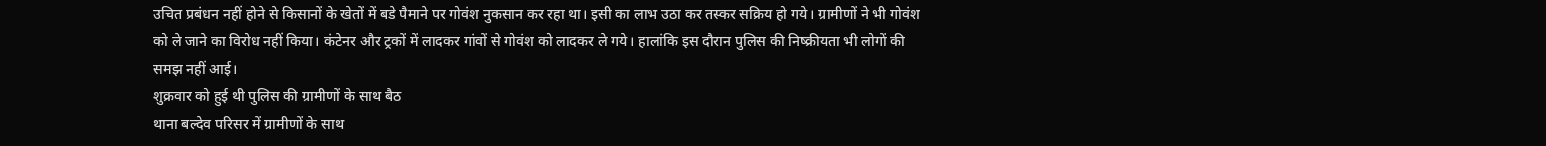उचित प्रबंधन नहीं होने से किसानों के खेतों में बडे पैमाने पर गोवंश नुकसान कर रहा था। इसी का लाभ उठा कर तस्कर सक्रिय हो गये। ग्रामीणों ने भी गोवंश को ले जाने का विरोध नहीं किया। कंटेनर और ट्रकों में लादकर गांवों से गोवंश को लादकर ले गये। हालांकि इस दौरान पुलिस की निष्क्रीयता भी लोगों की समझ नहीं आई।
शुक्रवार को हुई थी पुलिस की ग्रामीणों के साथ बैठ
थाना बल्देव परिसर में ग्रामीणों के साथ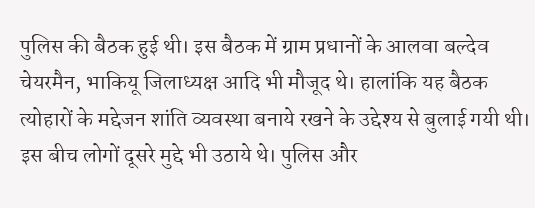पुलिस की बैठक हुई थी। इस बैठक में ग्राम प्रधानों के आलवा बल्देव चेयरमैन, भाकियू जिलाध्यक्ष आदि भी मौजूद थे। हालांकि यह बैठक त्योहारों के मद्देजन शांति व्यवस्था बनाये रखने के उद्देश्य से बुलाई गयी थी। इस बीच लोगों दूसरे मुद्दे भी उठाये थे। पुलिस और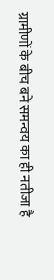ग्रामीणों के बीच बने समन्वय का ही नतीजा है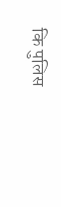कि पुलिस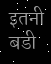इतनी बडी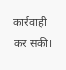कार्रवाही कर सकी।